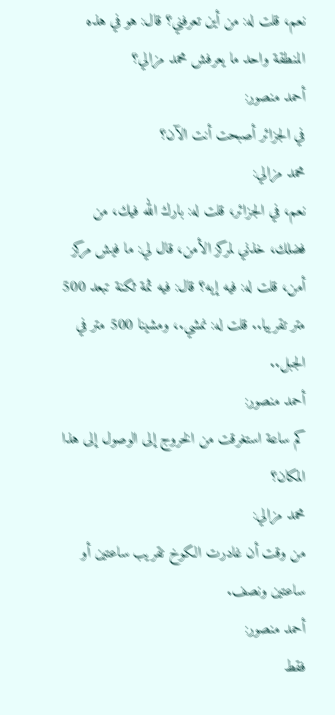نعم، قلت له: من أين تعرفني؟ قال: هو في هذه المنطقة واحد ما يعرفش محمد مزالي؟
أحمد منصور:
في الجزائر أصبحت أنت الآن؟
محمد مزالي:
نعم، في الجزائر، قلت له: بارك الله فيك، من فضلك، خذني لمركز الأمن، قال لي: ما فيش مركز أمن، قلت له: فيه إيه؟ قال: فيه ثمة ثكنة تبعد 500 متر تقريبا.. قلت له: نمشي.، ومشينا 500 متر في الجبل..
أحمد منصور:
كم ساعة استغرقت من الخروج إلى الوصول إلى هذا المكان؟
محمد مزالي:
من وقت أن غادرت الكوخ تقريب ساعتين أو ساعتين ونصف.
أحمد منصور:
فقط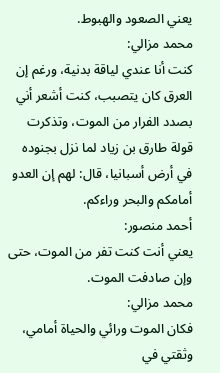يعني الصعود والهبوط.
محمد مزالي:
كنت أنا عندي لياقة بدنية، ورغم إن العرق كان يتصبب، كنت أشعر أني بصدد الفرار من الموت، وتذكرت قولة طارق بن زياد لما نزل بجنوده في أرض أسبانيا، قال: لهم إن العدو أمامكم والبحر وراءكم.
أحمد منصور:
يعني أنت كنت تفر من الموت، حتى وإن صادفت الموت.
محمد مزالي:
فكان الموت ورائي والحياة أمامي، وثقتي في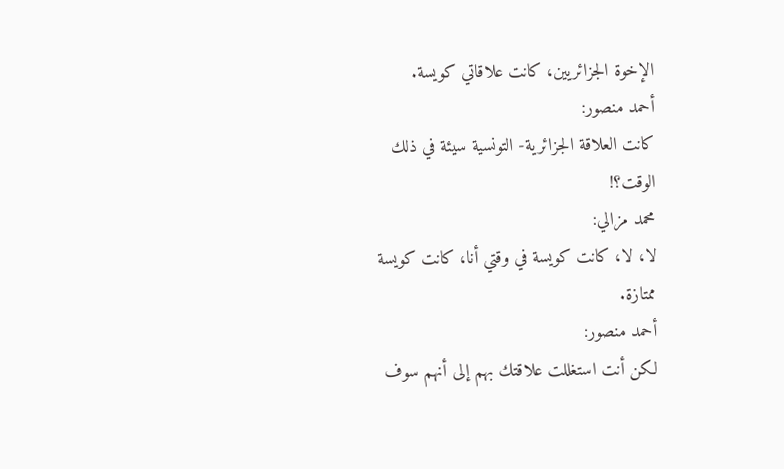الإخوة الجزائريين، كانت علاقاتي كويسة.
أحمد منصور:
كانت العلاقة الجزائرية- التونسية سيئة في ذلك الوقت؟!
محمد مزالي:
لا، لا، كانت كويسة في وقتي أنا، كانت كويسة ممتازة.
أحمد منصور:
لكن أنت استغللت علاقتك بهم إلى أنهم سوف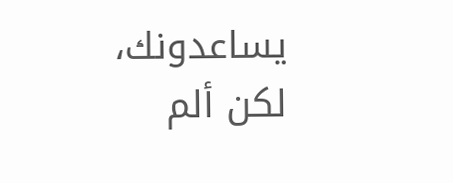يساعدونك، لكن ألم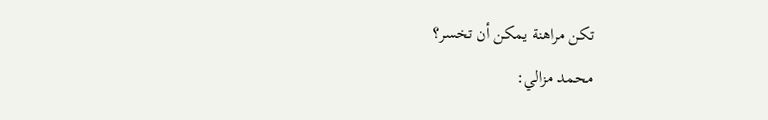تكن مراهنة يمكن أن تخسر؟
محمد مزالي: